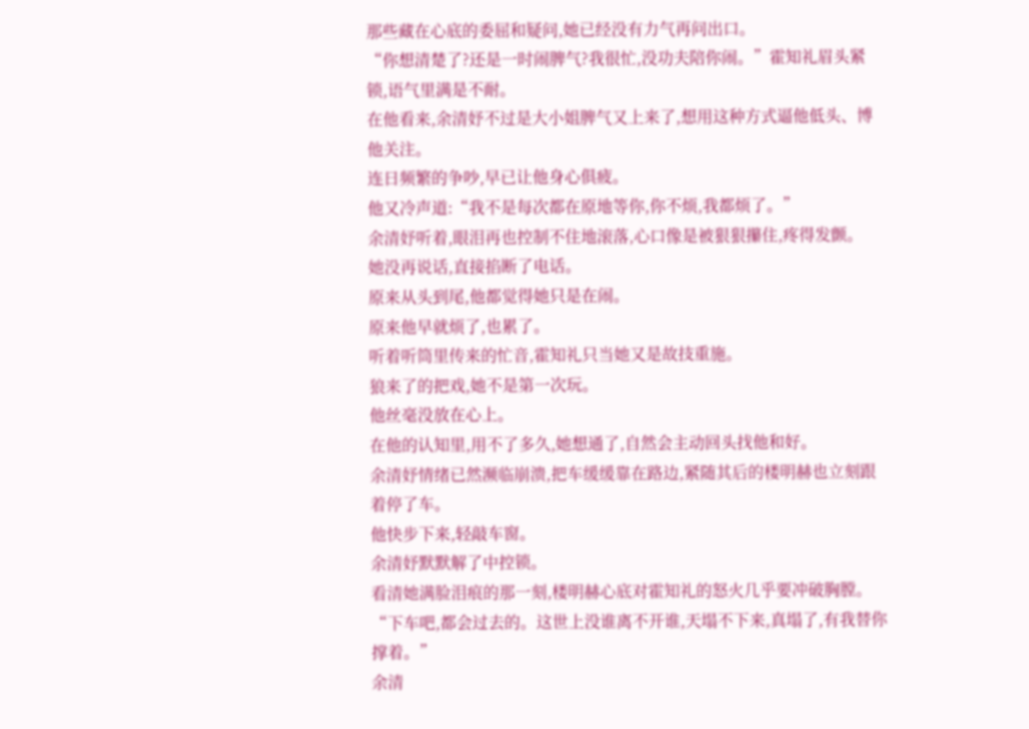那些藏在心底的委屈和疑问,她已经没有力气再问出口。
“你想清楚了?还是一时闹脾气?我很忙,没功夫陪你闹。”霍知礼眉头紧锁,语气里满是不耐。
在他看来,余清妤不过是大小姐脾气又上来了,想用这种方式逼他低头、博他关注。
连日频繁的争吵,早已让他身心俱疲。
他又冷声道:“我不是每次都在原地等你,你不烦,我都烦了。”
余清妤听着,眼泪再也控制不住地滚落,心口像是被狠狠攥住,疼得发颤。
她没再说话,直接掐断了电话。
原来从头到尾,他都觉得她只是在闹。
原来他早就烦了,也累了。
听着听筒里传来的忙音,霍知礼只当她又是故技重施。
狼来了的把戏,她不是第一次玩。
他丝毫没放在心上。
在他的认知里,用不了多久,她想通了,自然会主动回头找他和好。
余清妤情绪已然濒临崩溃,把车缓缓靠在路边,紧随其后的楼明赫也立刻跟着停了车。
他快步下来,轻敲车窗。
余清妤默默解了中控锁。
看清她满脸泪痕的那一刻,楼明赫心底对霍知礼的怒火几乎要冲破胸膛。
“下车吧,都会过去的。这世上没谁离不开谁,天塌不下来,真塌了,有我替你撑着。”
余清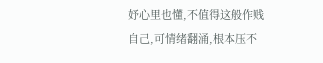妤心里也懂,不值得这般作贱自己,可情绪翻涌,根本压不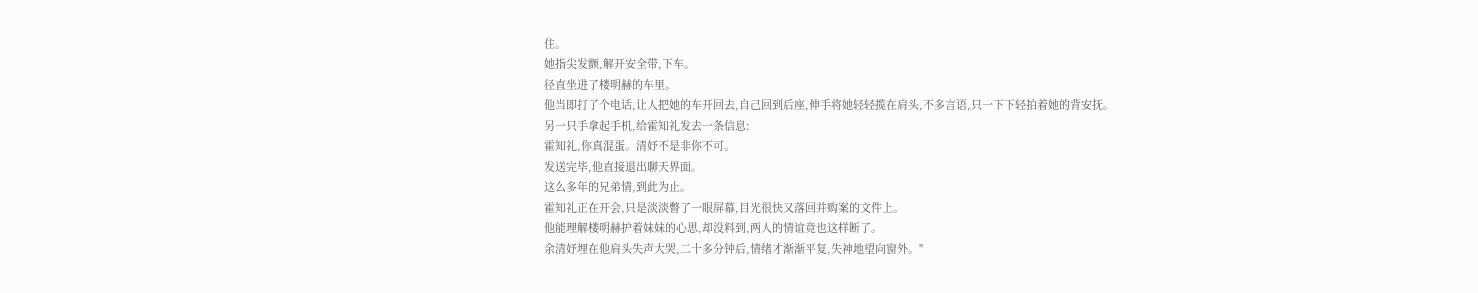住。
她指尖发颤,解开安全带,下车。
径直坐进了楼明赫的车里。
他当即打了个电话,让人把她的车开回去,自己回到后座,伸手将她轻轻揽在肩头,不多言语,只一下下轻拍着她的背安抚。
另一只手拿起手机,给霍知礼发去一条信息:
霍知礼,你真混蛋。清妤不是非你不可。
发送完毕,他直接退出聊天界面。
这么多年的兄弟情,到此为止。
霍知礼正在开会,只是淡淡瞥了一眼屏幕,目光很快又落回并购案的文件上。
他能理解楼明赫护着妹妹的心思,却没料到,两人的情谊竟也这样断了。
余清妤埋在他肩头失声大哭,二十多分钟后,情绪才渐渐平复,失神地望向窗外。"